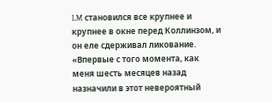LM становился все крупнее и крупнее в окне перед Коллинзом, и он еле сдерживал ликование. «Впервые с того момента, как меня шесть месяцев назад назначили в этот невероятный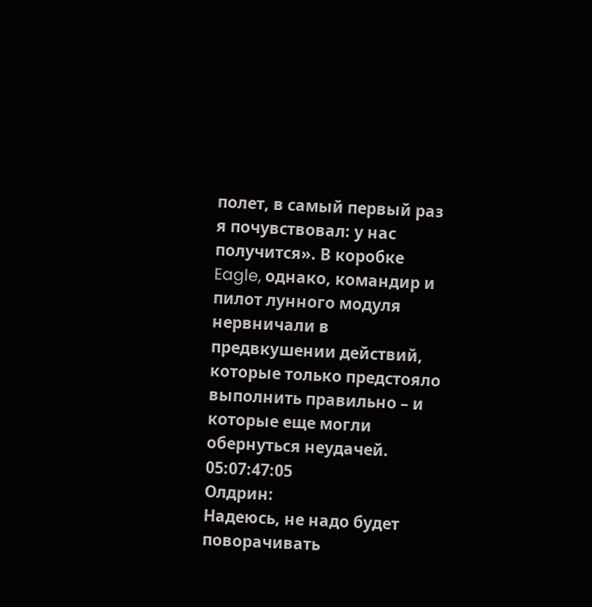полет, в самый первый раз я почувствовал: у нас получится». В коробке Eagle, однако, командир и пилот лунного модуля нервничали в предвкушении действий, которые только предстояло выполнить правильно – и которые еще могли обернуться неудачей.
05:07:47:05
Олдрин:
Надеюсь, не надо будет поворачивать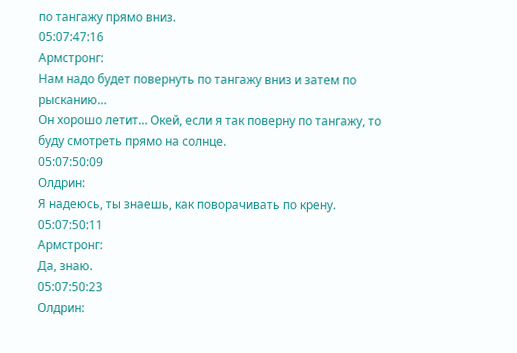по тангажу прямо вниз.
05:07:47:16
Армстронг:
Нам надо будет повернуть по тангажу вниз и затем по рысканию…
Он хорошо летит… Окей, если я так поверну по тангажу, то буду смотреть прямо на солнце.
05:07:50:09
Олдрин:
Я надеюсь, ты знаешь, как поворачивать по крену.
05:07:50:11
Армстронг:
Да, знаю.
05:07:50:23
Олдрин: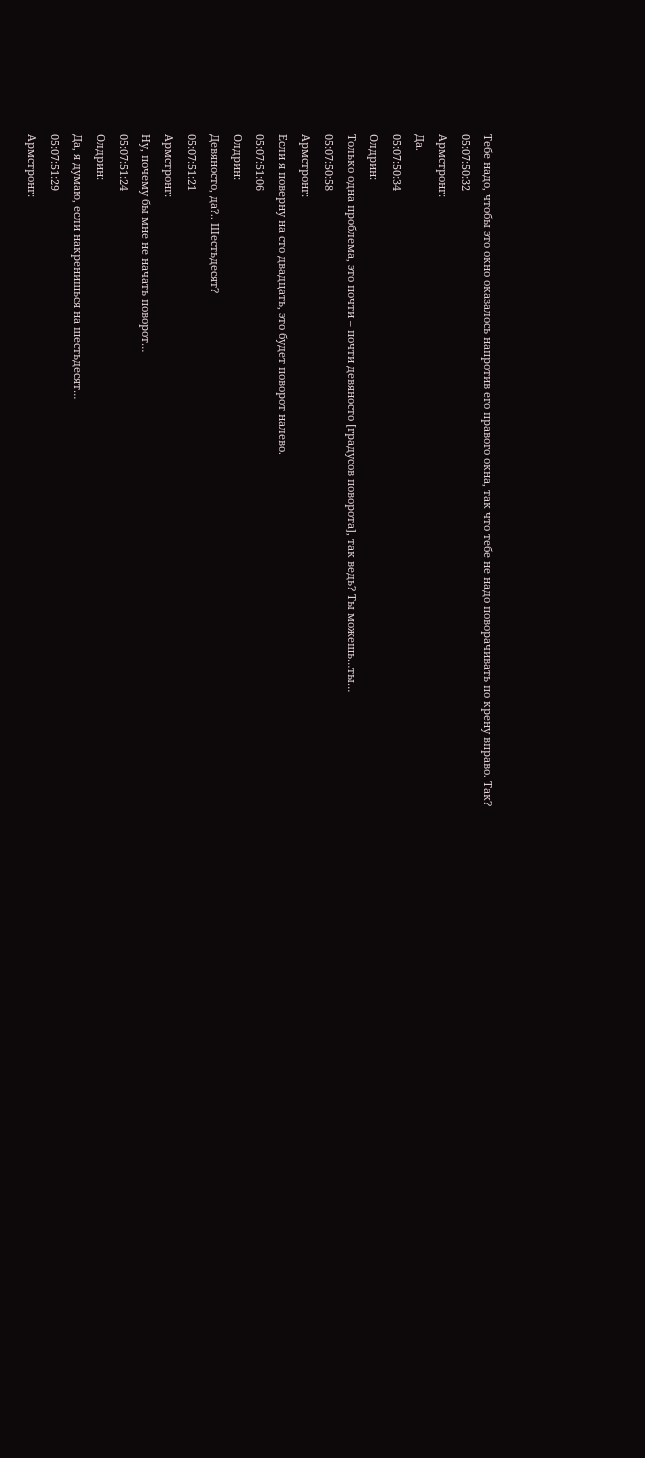Тебе надо, чтобы это окно оказалось напротив его правого окна, так что тебе не надо поворачивать по крену вправо. Так?
05:07:50:32
Армстронг:
Да.
05:07:50:34
Олдрин:
Только одна проблема, это почти – почти девяносто [градусов поворота], так ведь? Ты можешь…ты…
05:07:50:58
Армстронг:
Если я поверну на сто двадцать, это будет поворот налево.
05:07:51:06
Олдрин:
Девяносто, да?.. Шестьдесят?
05:07:51:21
Армстронг:
Ну, почему бы мне не начать поворот…
05:07:51:24
Олдрин:
Да, я думаю, если накренишься на шестьдесят…
05:07:51:29
Армстронг: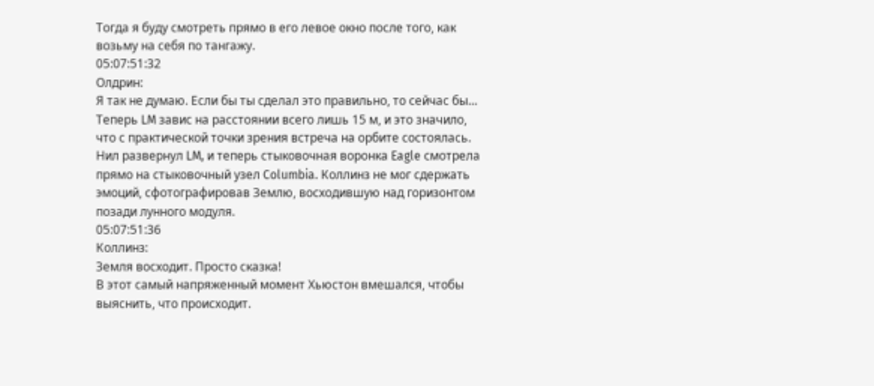Тогда я буду смотреть прямо в его левое окно после того, как возьму на себя по тангажу.
05:07:51:32
Олдрин:
Я так не думаю. Если бы ты сделал это правильно, то сейчас бы…
Теперь LM завис на расстоянии всего лишь 15 м, и это значило, что с практической точки зрения встреча на орбите состоялась. Нил развернул LM, и теперь стыковочная воронка Eagle смотрела прямо на стыковочный узел Columbia. Коллинз не мог сдержать эмоций, сфотографировав Землю, восходившую над горизонтом позади лунного модуля.
05:07:51:36
Коллинз:
Земля восходит. Просто сказка!
В этот самый напряженный момент Хьюстон вмешался, чтобы выяснить, что происходит.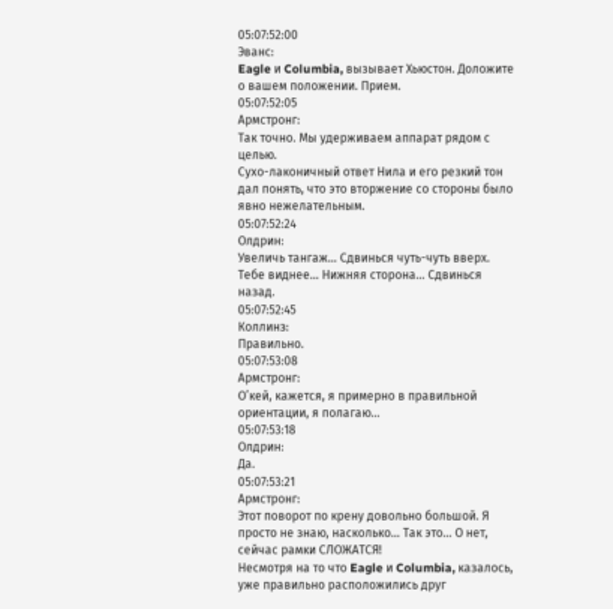05:07:52:00
Эванс:
Eagle и Columbia, вызывает Хьюстон. Доложите о вашем положении. Прием.
05:07:52:05
Армстронг:
Так точно. Мы удерживаем аппарат рядом с целью.
Сухо-лаконичный ответ Нила и его резкий тон дал понять, что это вторжение со стороны было явно нежелательным.
05:07:52:24
Олдрин:
Увеличь тангаж… Сдвинься чуть-чуть вверх. Тебе виднее… Нижняя сторона… Сдвинься назад.
05:07:52:45
Коллинз:
Правильно.
05:07:53:08
Армстронг:
О’кей, кажется, я примерно в правильной ориентации, я полагаю…
05:07:53:18
Олдрин:
Да.
05:07:53:21
Армстронг:
Этот поворот по крену довольно большой. Я просто не знаю, насколько… Так это… О нет, сейчас рамки СЛОЖАТСЯ!
Несмотря на то что Eagle и Columbia, казалось, уже правильно расположились друг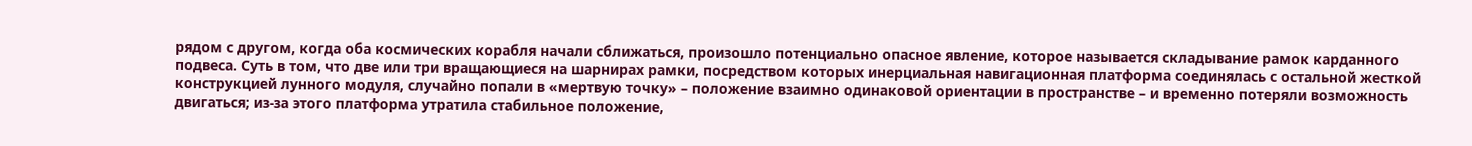рядом с другом, когда оба космических корабля начали сближаться, произошло потенциально опасное явление, которое называется складывание рамок карданного подвеса. Суть в том, что две или три вращающиеся на шарнирах рамки, посредством которых инерциальная навигационная платформа соединялась с остальной жесткой конструкцией лунного модуля, случайно попали в «мертвую точку» – положение взаимно одинаковой ориентации в пространстве – и временно потеряли возможность двигаться; из-за этого платформа утратила стабильное положение,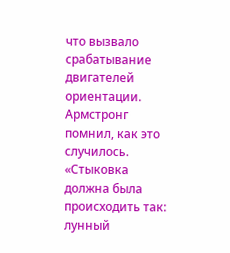что вызвало срабатывание двигателей ориентации. Армстронг помнил, как это случилось. «Стыковка должна была происходить так: лунный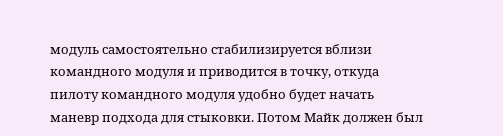модуль самостоятельно стабилизируется вблизи командного модуля и приводится в точку, откуда пилоту командного модуля удобно будет начать маневр подхода для стыковки. Потом Майк должен был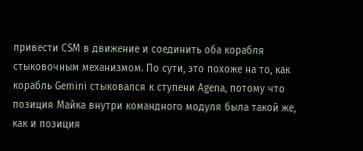привести CSM в движение и соединить оба корабля стыковочным механизмом. По сути, это похоже на то, как корабль Gemini стыковался к ступени Agena, потому что позиция Майка внутри командного модуля была такой же, как и позиция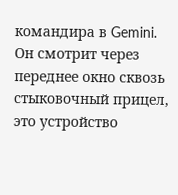командира в Gemini. Он смотрит через переднее окно сквозь стыковочный прицел, это устройство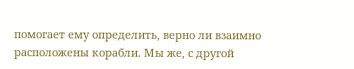помогает ему определить, верно ли взаимно расположены корабли. Мы же, с другой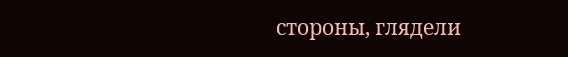стороны, глядели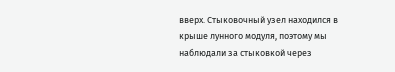вверх. Стыковочный узел находился в крыше лунного модуля, поэтому мы наблюдали за стыковкой через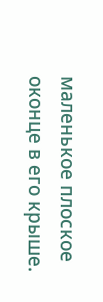маленькое плоское оконце в его крыше.